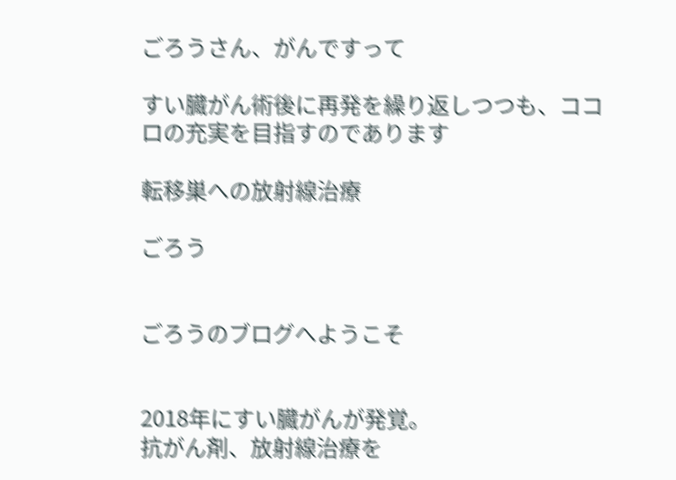ごろうさん、がんですって

すい臓がん術後に再発を繰り返しつつも、ココロの充実を目指すのであります

転移巣への放射線治療

ごろう


ごろうのブログへようこそ


2018年にすい臓がんが発覚。
抗がん剤、放射線治療を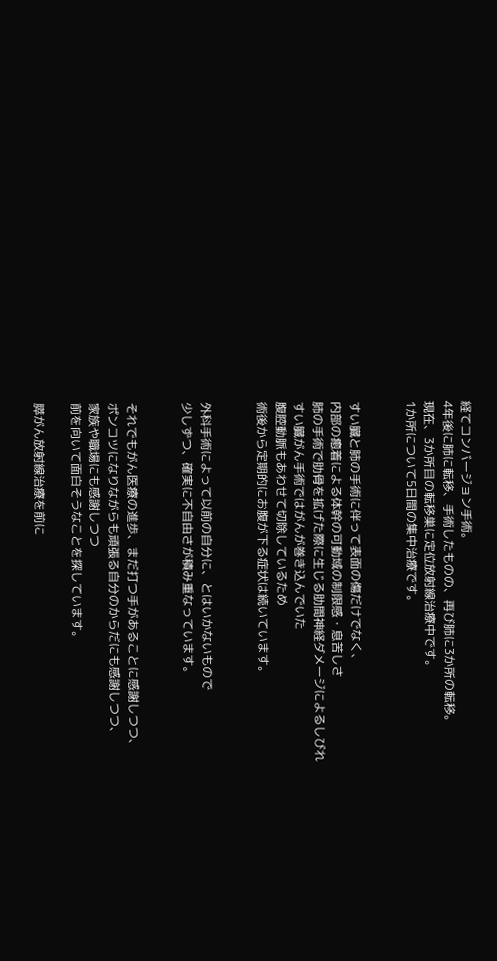経てコンバージョン手術。
4年後に肺に転移、手術したものの、再び肺に3か所の転移。
現在、3か所目の転移巣に定位放射線治療中です。
1か所について5日間の集中治療です。


すい臓と肺の手術に伴って表面の傷だけでなく、
内部の癒着による体幹の可動域の制限感・息苦しさ
肺の手術で肋骨を拡げた際に生じる肋間神経ダメージによるしびれ
すい臓がん手術ではがんが巻き込んでいた
腹腔動脈もあわせて切除しているため
術後から定期的にお腹が下る症状は続いています。


外科手術によって以前の自分に、とはいかないもので
少しずつ、確実に不自由さが積み重なっています。


それでもがん医療の進歩、まだ打つ手があることに感謝しつつ、
ポンコツになりながらも頑張る自分のからだにも感謝しつつ、
家族や職場にも感謝しつつ
前を向いて面白そうなことを探しています。

膵がん放射線治療を前に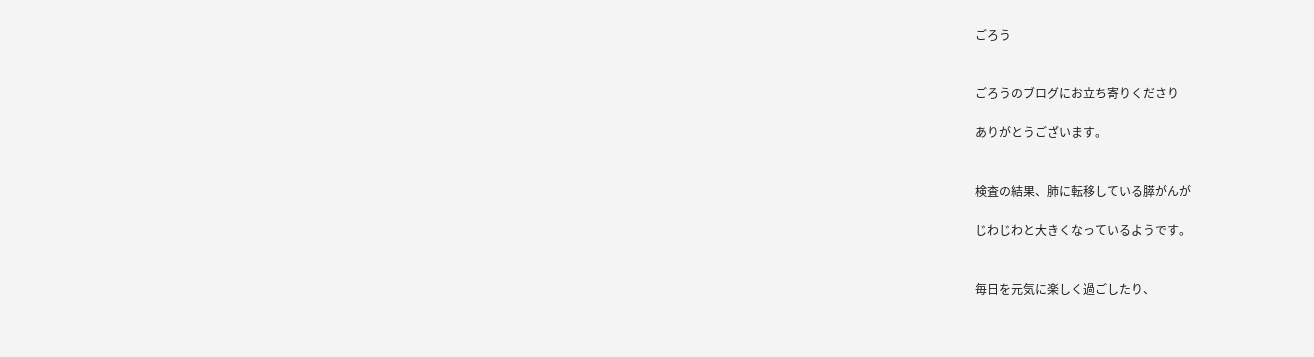ごろう


ごろうのブログにお立ち寄りくださり

ありがとうございます。


検査の結果、肺に転移している膵がんが

じわじわと大きくなっているようです。


毎日を元気に楽しく過ごしたり、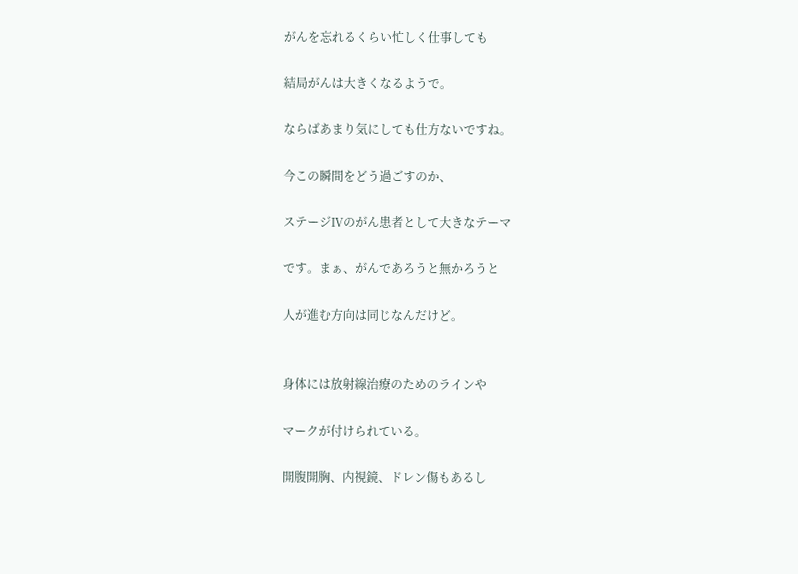がんを忘れるくらい忙しく仕事しても

結局がんは大きくなるようで。

ならばあまり気にしても仕方ないですね。

今この瞬間をどう過ごすのか、

ステージⅣのがん患者として大きなテーマ

です。まぁ、がんであろうと無かろうと

人が進む方向は同じなんだけど。


身体には放射線治療のためのラインや

マークが付けられている。

開腹開胸、内視鏡、ドレン傷もあるし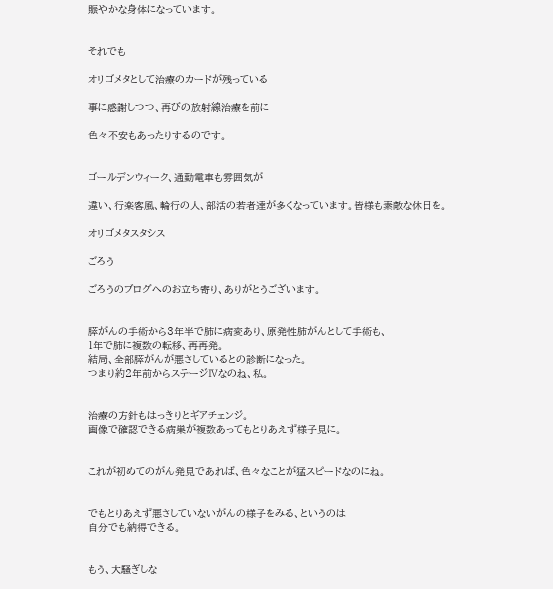賑やかな身体になっています。


それでも

オリゴメタとして治療のカードが残っている

事に感謝しつつ、再びの放射線治療を前に

色々不安もあったりするのです。


ゴールデンウィーク、通勤電車も雰囲気が

違い、行楽客風、輪行の人、部活の若者達が多くなっています。皆様も素敵な休日を。

オリゴメタスタシス

ごろう

ごろうのブログへのお立ち寄り、ありがとうございます。


膵がんの手術から3年半で肺に病変あり、原発性肺がんとして手術も、
1年で肺に複数の転移、再再発。
結局、全部膵がんが悪さしているとの診断になった。
つまり約2年前からステージⅣなのね、私。


治療の方針もはっきりとギアチェンジ。
画像で確認できる病巣が複数あってもとりあえず様子見に。


これが初めてのがん発見であれば、色々なことが猛スピードなのにね。


でもとりあえず悪さしていないがんの様子をみる、というのは
自分でも納得できる。


もう、大騒ぎしな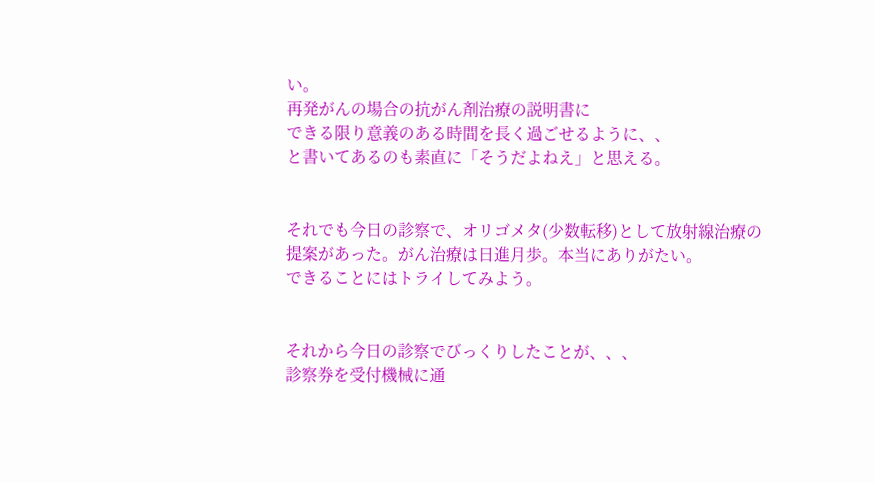い。
再発がんの場合の抗がん剤治療の説明書に
できる限り意義のある時間を長く過ごせるように、、
と書いてあるのも素直に「そうだよねえ」と思える。


それでも今日の診察で、オリゴメタ(少数転移)として放射線治療の
提案があった。がん治療は日進月歩。本当にありがたい。
できることにはトライしてみよう。


それから今日の診察でびっくりしたことが、、、
診察券を受付機械に通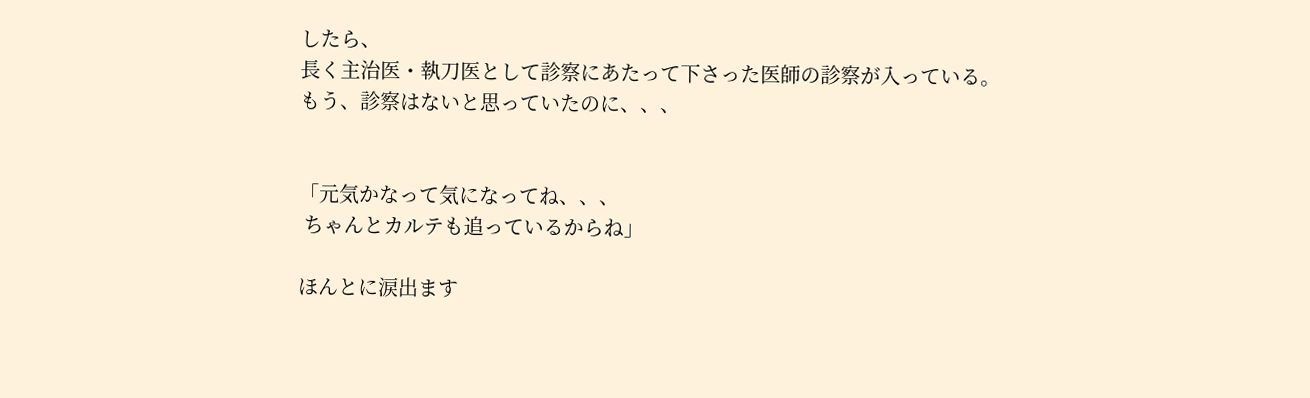したら、
長く主治医・執刀医として診察にあたって下さった医師の診察が入っている。
もう、診察はないと思っていたのに、、、


「元気かなって気になってね、、、
 ちゃんとカルテも追っているからね」

ほんとに涙出ます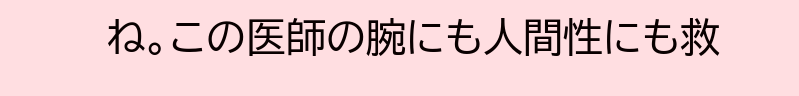ね。この医師の腕にも人間性にも救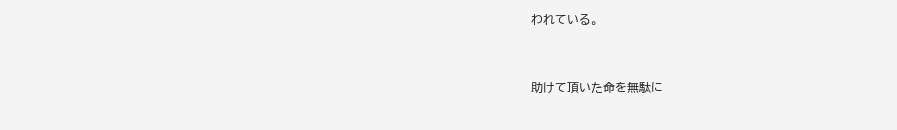われている。


助けて頂いた命を無駄に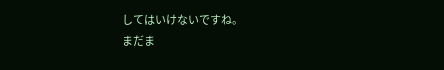してはいけないですね。
まだま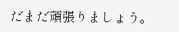だまだ頑張りましょう。